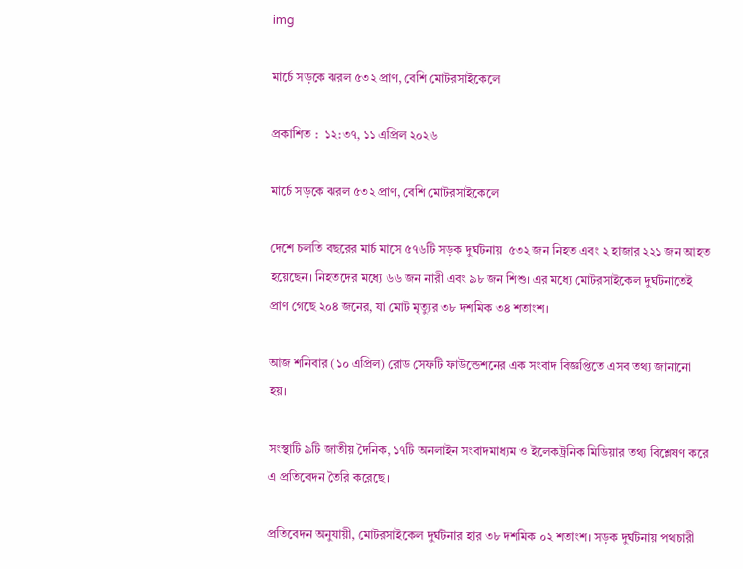img

মার্চে সড়কে ঝরল ৫৩২ প্রাণ, বেশি মোটরসাইকেলে

প্রকাশিত :  ১২:৩৭, ১১ এপ্রিল ২০২৬

মার্চে সড়কে ঝরল ৫৩২ প্রাণ, বেশি মোটরসাইকেলে

দেশে চলতি বছরের মার্চ মাসে ৫৭৬টি সড়ক দুর্ঘটনায়  ৫৩২ জন নিহত এবং ২ হাজার ২২১ জন আহত হয়েছেন। নিহতদের মধ্যে ৬৬ জন নারী এবং ৯৮ জন শিশু। এর মধ্যে মোটরসাইকেল দুর্ঘটনাতেই প্রাণ গেছে ২০৪ জনের, যা মোট মৃত্যুর ৩৮ দশমিক ৩৪ শতাংশ।

আজ শনিবার (১০ এপ্রিল) রোড সেফটি ফাউন্ডেশনের এক সংবাদ বিজ্ঞপ্তিতে এসব তথ্য জানানো হয়।

সংস্থাটি ৯টি জাতীয় দৈনিক, ১৭টি অনলাইন সংবাদমাধ্যম ও ইলেকট্রনিক মিডিয়ার তথ্য বিশ্লেষণ করে এ প্রতিবেদন তৈরি করেছে।

প্রতিবেদন অনুযায়ী, মোটরসাইকেল দুর্ঘটনার হার ৩৮ দশমিক ০২ শতাংশ। সড়ক দুর্ঘটনায় পথচারী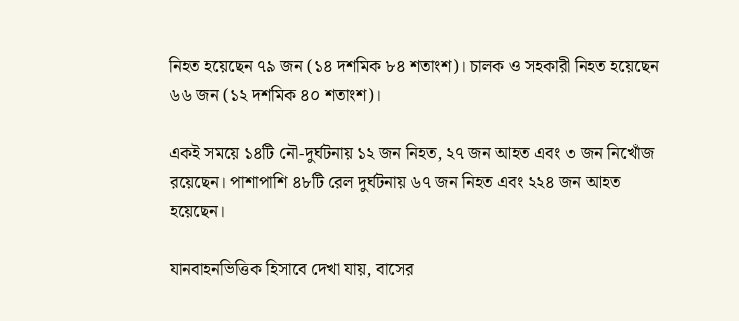নিহত হয়েছেন ৭৯ জন (১৪ দশমিক ৮৪ শতাংশ)। চালক ও সহকারী নিহত হয়েছেন ৬৬ জন (১২ দশমিক ৪০ শতাংশ)।

একই সময়ে ১৪টি নৌ-দুর্ঘটনায় ১২ জন নিহত, ২৭ জন আহত এবং ৩ জন নিখোঁজ রয়েছেন। পাশাপাশি ৪৮টি রেল দুর্ঘটনায় ৬৭ জন নিহত এবং ২২৪ জন আহত হয়েছেন।

যানবাহনভিত্তিক হিসাবে দেখা যায়, বাসের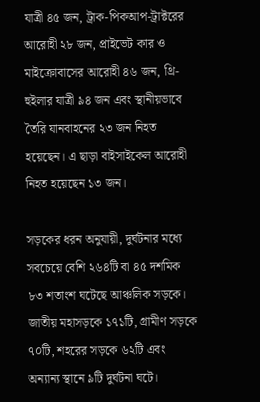যাত্রী ৪৫ জন, ট্রাক-পিকআপ-ট্রাক্টরের আরোহী ২৮ জন, প্রাইভেট কার ও মাইক্রোবাসের আরোহী ৪৬ জন, থ্রি-হুইলার যাত্রী ৯৪ জন এবং স্থানীয়ভাবে তৈরি যানবাহনের ২৩ জন নিহত হয়েছেন। এ ছাড়া বাইসাইকেল আরোহী নিহত হয়েছেন ১৩ জন।

সড়কের ধরন অনুযায়ী, দুর্ঘটনার মধ্যে সবচেয়ে বেশি ২৬৪টি বা ৪৫ দশমিক ৮৩ শতাংশ ঘটেছে আঞ্চলিক সড়কে। জাতীয় মহাসড়কে ১৭১টি, গ্রামীণ সড়কে ৭০টি, শহরের সড়কে ৬২টি এবং অন্যান্য স্থানে ৯টি দুর্ঘটনা ঘটে।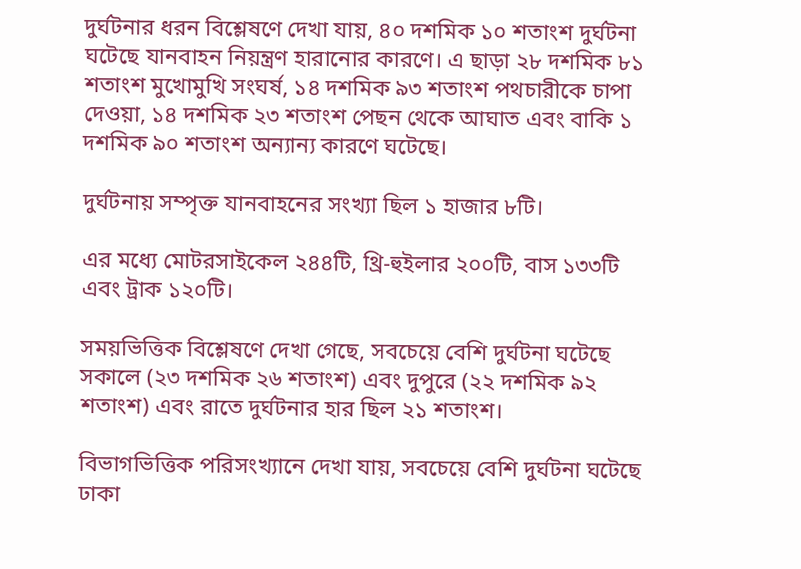দুর্ঘটনার ধরন বিশ্লেষণে দেখা যায়, ৪০ দশমিক ১০ শতাংশ দুর্ঘটনা ঘটেছে যানবাহন নিয়ন্ত্রণ হারানোর কারণে। এ ছাড়া ২৮ দশমিক ৮১ শতাংশ মুখোমুখি সংঘর্ষ, ১৪ দশমিক ৯৩ শতাংশ পথচারীকে চাপা দেওয়া, ১৪ দশমিক ২৩ শতাংশ পেছন থেকে আঘাত এবং বাকি ১ দশমিক ৯০ শতাংশ অন্যান্য কারণে ঘটেছে।

দুর্ঘটনায় সম্পৃক্ত যানবাহনের সংখ্যা ছিল ১ হাজার ৮টি।

এর মধ্যে মোটরসাইকেল ২৪৪টি, থ্রি-হুইলার ২০০টি, বাস ১৩৩টি এবং ট্রাক ১২০টি।

সময়ভিত্তিক বিশ্লেষণে দেখা গেছে, সবচেয়ে বেশি দুর্ঘটনা ঘটেছে সকালে (২৩ দশমিক ২৬ শতাংশ) এবং দুপুরে (২২ দশমিক ৯২ শতাংশ) এবং রাতে দুর্ঘটনার হার ছিল ২১ শতাংশ।

বিভাগভিত্তিক পরিসংখ্যানে দেখা যায়, সবচেয়ে বেশি দুর্ঘটনা ঘটেছে ঢাকা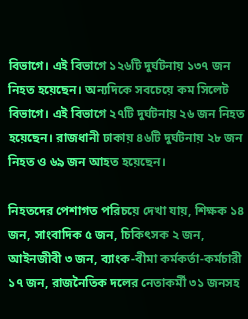বিভাগে। এই বিভাগে ১২৬টি দুর্ঘটনায় ১৩৭ জন নিহত হয়েছেন। অন্যদিকে সবচেয়ে কম সিলেট বিভাগে। এই বিভাগে ২৭টি দুর্ঘটনায় ২৬ জন নিহত হয়েছেন। রাজধানী ঢাকায় ৪৬টি দুর্ঘটনায় ২৮ জন নিহত ও ৬৯ জন আহত হয়েছেন।

নিহতদের পেশাগত পরিচয়ে দেখা যায়, শিক্ষক ১৪ জন, সাংবাদিক ৫ জন, চিকিৎসক ২ জন, আইনজীবী ৩ জন, ব্যাংক-বীমা কর্মকর্তা-কর্মচারী ১৭ জন, রাজনৈতিক দলের নেতাকর্মী ৩১ জনসহ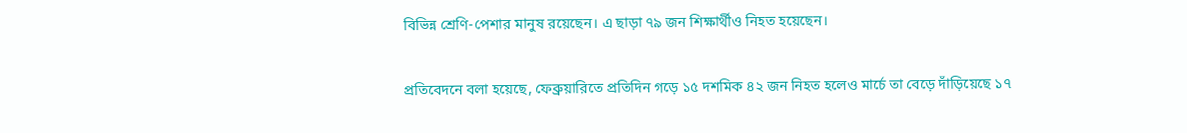বিভিন্ন শ্রেণি-পেশার মানুষ রয়েছেন। এ ছাড়া ৭৯ জন শিক্ষার্থীও নিহত হয়েছেন।

প্রতিবেদনে বলা হয়েছে, ফেব্রুয়ারিতে প্রতিদিন গড়ে ১৫ দশমিক ৪২ জন নিহত হলেও মার্চে তা বেড়ে দাঁড়িয়েছে ১৭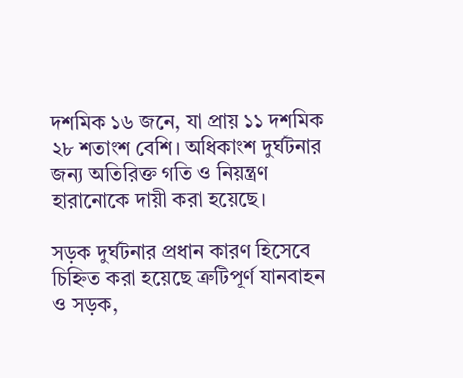দশমিক ১৬ জনে, যা প্রায় ১১ দশমিক ২৮ শতাংশ বেশি। অধিকাংশ দুর্ঘটনার জন্য অতিরিক্ত গতি ও নিয়ন্ত্রণ হারানোকে দায়ী করা হয়েছে।

সড়ক দুর্ঘটনার প্রধান কারণ হিসেবে চিহ্নিত করা হয়েছে ত্রুটিপূর্ণ যানবাহন ও সড়ক,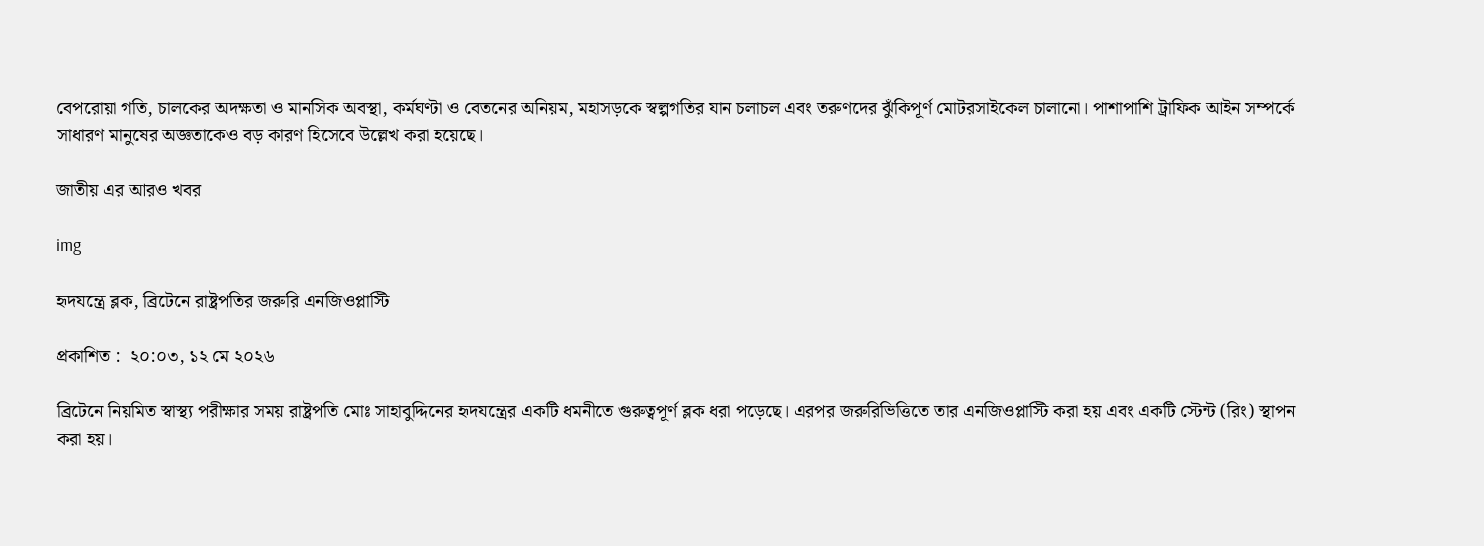বেপরোয়া গতি, চালকের অদক্ষতা ও মানসিক অবস্থা, কর্মঘণ্টা ও বেতনের অনিয়ম, মহাসড়কে স্বল্পগতির যান চলাচল এবং তরুণদের ঝুঁকিপূর্ণ মোটরসাইকেল চালানো। পাশাপাশি ট্রাফিক আইন সম্পর্কে সাধারণ মানুষের অজ্ঞতাকেও বড় কারণ হিসেবে উল্লেখ করা হয়েছে।

জাতীয় এর আরও খবর

img

হৃদযন্ত্রে ব্লক, ব্রিটেনে রাষ্ট্রপতির জরুরি এনজিওপ্লাস্টি

প্রকাশিত :  ২০:০৩, ১২ মে ২০২৬

ব্রিটেনে নিয়মিত স্বাস্থ্য পরীক্ষার সময় রাষ্ট্রপতি মোঃ সাহাবুদ্দিনের হৃদযন্ত্রের একটি ধমনীতে গুরুত্বপূর্ণ ব্লক ধরা পড়েছে। এরপর জরুরিভিত্তিতে তার এনজিওপ্লাস্টি করা হয় এবং একটি স্টেন্ট (রিং) স্থাপন করা হয়।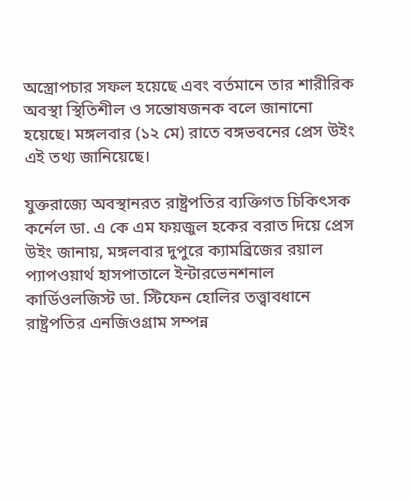অস্ত্রোপচার সফল হয়েছে এবং বর্তমানে তার শারীরিক অবস্থা স্থিতিশীল ও সন্তোষজনক বলে জানানো হয়েছে। মঙ্গলবার (১২ মে) রাতে বঙ্গভবনের প্রেস উইং এই তথ্য জানিয়েছে।

যুক্তরাজ্যে অবস্থানরত রাষ্ট্রপতির ব্যক্তিগত চিকিৎসক কর্নেল ডা. এ কে এম ফয়জুল হকের বরাত দিয়ে প্রেস উইং জানায়, মঙ্গলবার দুপুরে ক্যামব্রিজের রয়াল প্যাপওয়ার্থ হাসপাতালে ইন্টারভেনশনাল কার্ডিওলজিস্ট ডা. স্টিফেন হোলির তত্ত্বাবধানে রাষ্ট্রপতির এনজিওগ্রাম সম্পন্ন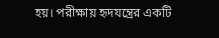হয়। পরীক্ষায় হৃদযন্ত্রের একটি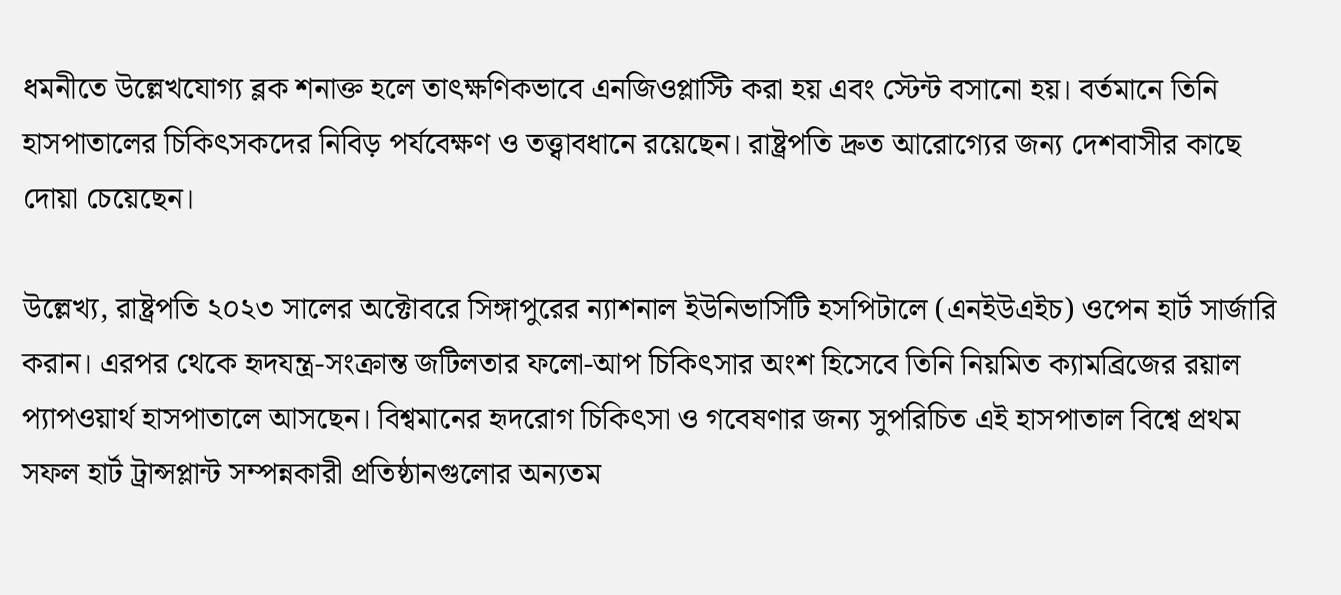ধমনীতে উল্লেখযোগ্য ব্লক শনাক্ত হলে তাৎক্ষণিকভাবে এনজিওপ্লাস্টি করা হয় এবং স্টেন্ট বসানো হয়। বর্তমানে তিনি হাসপাতালের চিকিৎসকদের নিবিড় পর্যবেক্ষণ ও তত্ত্বাবধানে রয়েছেন। রাষ্ট্রপতি দ্রুত আরোগ্যের জন্য দেশবাসীর কাছে দোয়া চেয়েছেন।

উল্লেখ্য, রাষ্ট্রপতি ২০২৩ সালের অক্টোবরে সিঙ্গাপুরের ন্যাশনাল ইউনিভার্সিটি হসপিটালে (এনইউএইচ) ওপেন হার্ট সার্জারি করান। এরপর থেকে হৃদযন্ত্র-সংক্রান্ত জটিলতার ফলো-আপ চিকিৎসার অংশ হিসেবে তিনি নিয়মিত ক্যামব্রিজের রয়াল প্যাপওয়ার্থ হাসপাতালে আসছেন। বিশ্বমানের হৃদরোগ চিকিৎসা ও গবেষণার জন্য সুপরিচিত এই হাসপাতাল বিশ্বে প্রথম সফল হার্ট ট্রান্সপ্লান্ট সম্পন্নকারী প্রতিষ্ঠানগুলোর অন্যতম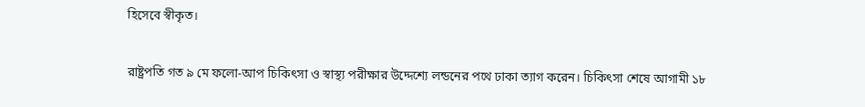হিসেবে স্বীকৃত।

রাষ্ট্রপতি গত ৯ মে ফলো-আপ চিকিৎসা ও স্বাস্থ্য পরীক্ষার উদ্দেশ্যে লন্ডনের পথে ঢাকা ত্যাগ করেন। চিকিৎসা শেষে আগামী ১৮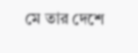মে তার দেশে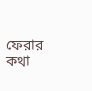ফেরার কথা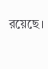রয়েছে।